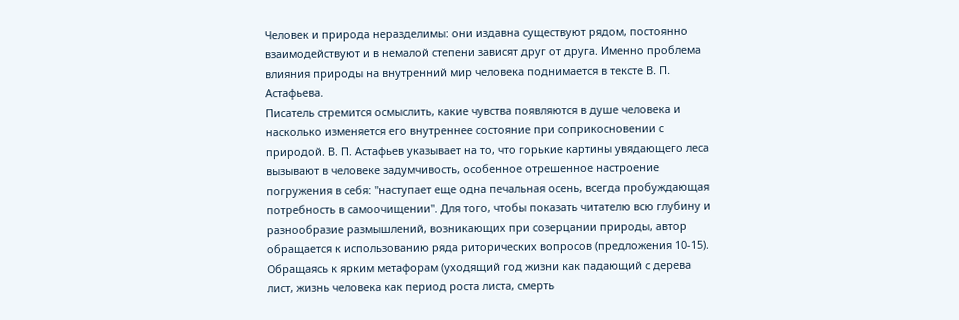Человек и природа неразделимы: они издавна существуют рядом, постоянно взаимодействуют и в немалой степени зависят друг от друга. Именно проблема влияния природы на внутренний мир человека поднимается в тексте В. П. Астафьева.
Писатель стремится осмыслить, какие чувства появляются в душе человека и насколько изменяется его внутреннее состояние при соприкосновении с природой. В. П. Астафьев указывает на то, что горькие картины увядающего леса вызывают в человеке задумчивость, особенное отрешенное настроение погружения в себя: "наступает еще одна печальная осень, всегда пробуждающая потребность в самоочищении". Для того, чтобы показать читателю всю глубину и разнообразие размышлений, возникающих при созерцании природы, автор обращается к использованию ряда риторических вопросов (предложения 10-15). Обращаясь к ярким метафорам (уходящий год жизни как падающий с дерева лист, жизнь человека как период роста листа, смерть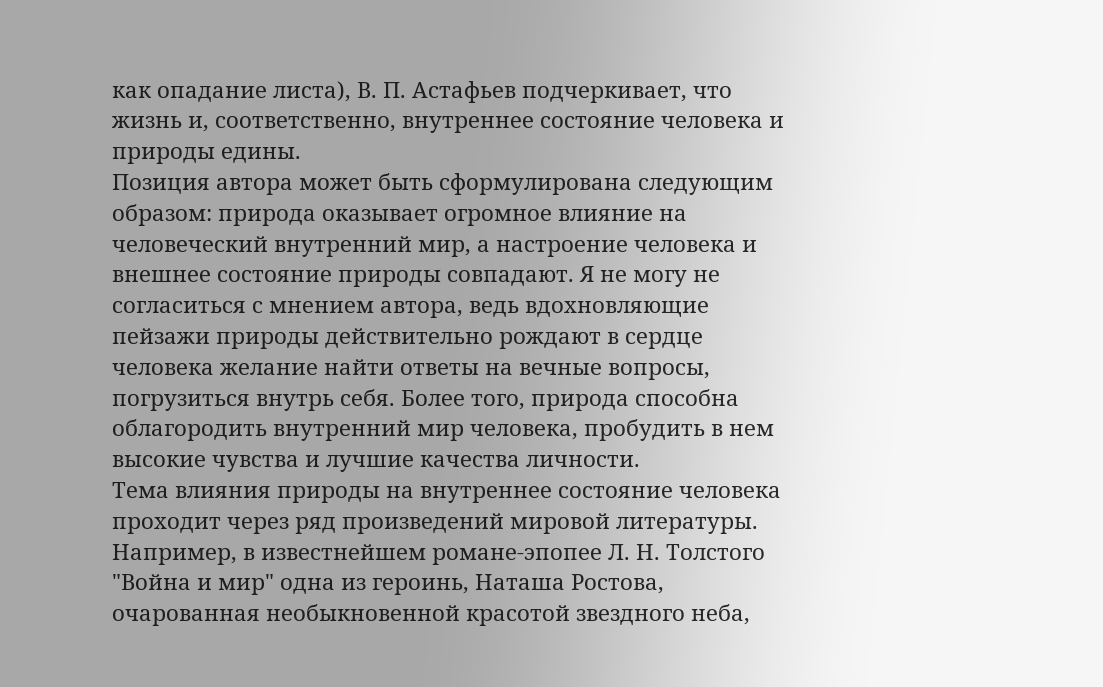как опадание листа), В. П. Астафьев подчеркивает, что жизнь и, соответственно, внутреннее состояние человека и природы едины.
Позиция автора может быть сформулирована следующим образом: природа оказывает огромное влияние на человеческий внутренний мир, а настроение человека и внешнее состояние природы совпадают. Я не могу не согласиться с мнением автора, ведь вдохновляющие пейзажи природы действительно рождают в сердце человека желание найти ответы на вечные вопросы, погрузиться внутрь себя. Более того, природа способна облагородить внутренний мир человека, пробудить в нем высокие чувства и лучшие качества личности.
Тема влияния природы на внутреннее состояние человека проходит через ряд произведений мировой литературы. Например, в известнейшем романе-эпопее Л. Н. Толстого "Война и мир" одна из героинь, Наташа Ростова, очарованная необыкновенной красотой звездного неба,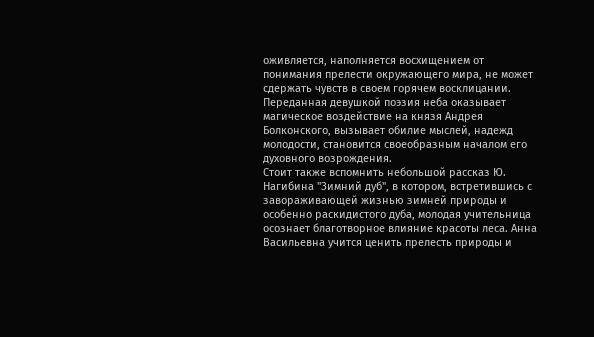оживляется, наполняется восхищением от понимания прелести окружающего мира, не может сдержать чувств в своем горячем восклицании. Переданная девушкой поэзия неба оказывает магическое воздействие на князя Андрея Болконского, вызывает обилие мыслей, надежд молодости, становится своеобразным началом его духовного возрождения.
Стоит также вспомнить небольшой рассказ Ю. Нагибина "Зимний дуб", в котором, встретившись с завораживающей жизнью зимней природы и особенно раскидистого дуба, молодая учительница осознает благотворное влияние красоты леса. Анна Васильевна учится ценить прелесть природы и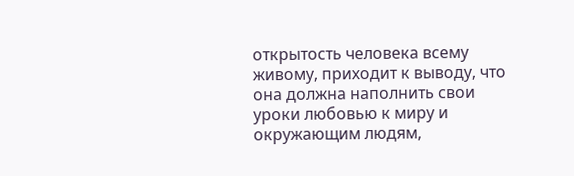открытость человека всему живому, приходит к выводу, что она должна наполнить свои уроки любовью к миру и окружающим людям,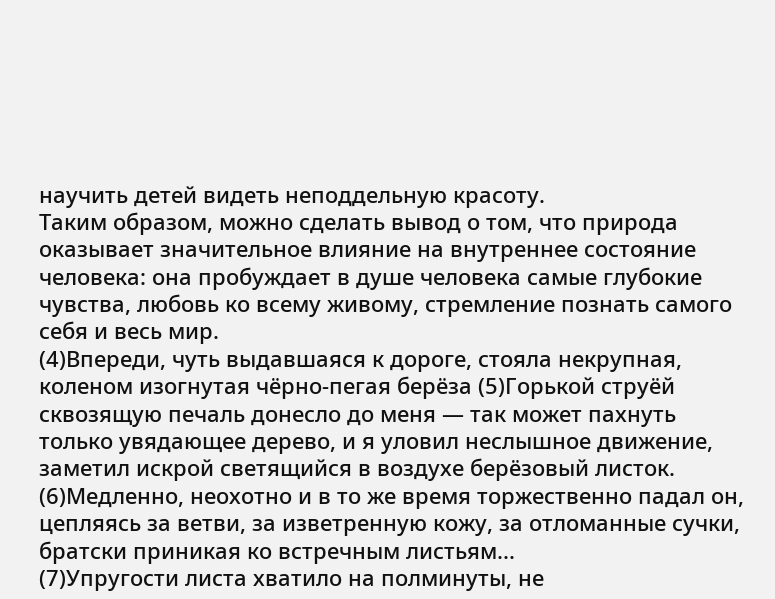научить детей видеть неподдельную красоту.
Таким образом, можно сделать вывод о том, что природа оказывает значительное влияние на внутреннее состояние человека: она пробуждает в душе человека самые глубокие чувства, любовь ко всему живому, стремление познать самого себя и весь мир.
(4)Впереди, чуть выдавшаяся к дороге, стояла некрупная, коленом изогнутая чёрно-пегая берёза (5)Горькой струёй сквозящую печаль донесло до меня — так может пахнуть только увядающее дерево, и я уловил неслышное движение, заметил искрой светящийся в воздухе берёзовый листок.
(6)Медленно, неохотно и в то же время торжественно падал он, цепляясь за ветви, за изветренную кожу, за отломанные сучки, братски приникая ко встречным листьям...
(7)Упругости листа хватило на полминуты, не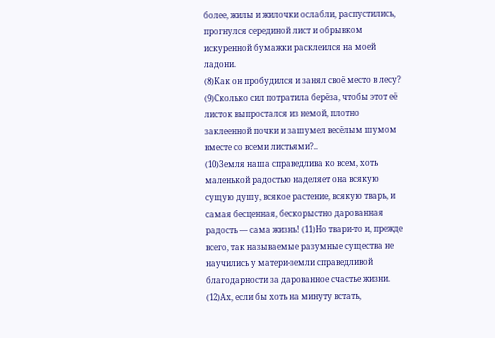более, жилы и жилочки ослабли, распустились, прогнулся серединой лист и обрывком искуренной бумажки расклеился на моей ладони.
(8)Как он пробудился и занял своё место в лесу? (9)Сколько сил потратила берёза, чтобы этот её листок выпростался из немой, плотно заклеенной почки и зашумел весёлым шумом вместе со всеми листьями?..
(10)Земля наша справедлива ко всем, хоть маленькой радостью наделяет она всякую сущую душу, всякое растение, всякую тварь, и самая бесценная, бескорыстно дарованная радость — сама жизнь! (11)Но твари-то и, прежде всего, так называемые разумные существа не научились у матери-земли справедливой благодарности за дарованное счастье жизни.
(12)Ах, если бы хоть на минуту встать,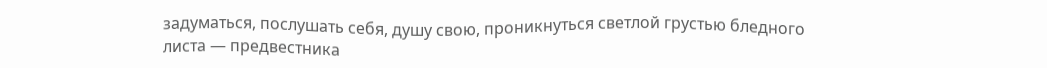задуматься, послушать себя, душу свою, проникнуться светлой грустью бледного листа — предвестника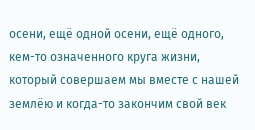осени, ещё одной осени, ещё одного, кем-то означенного круга жизни, который совершаем мы вместе с нашей землёю и когда-то закончим свой век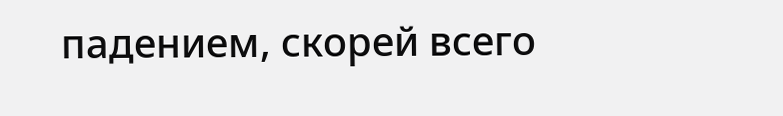падением, скорей всего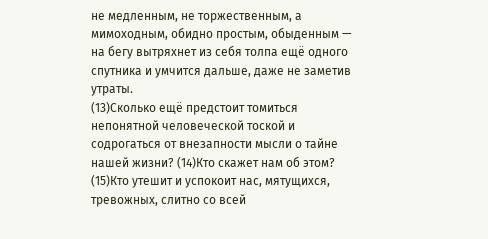не медленным, не торжественным, а мимоходным, обидно простым, обыденным — на бегу вытряхнет из себя толпа ещё одного спутника и умчится дальше, даже не заметив утраты.
(13)Сколько ещё предстоит томиться непонятной человеческой тоской и содрогаться от внезапности мысли о тайне нашей жизни? (14)Кто скажет нам об этом? (15)Кто утешит и успокоит нас, мятущихся, тревожных, слитно со всей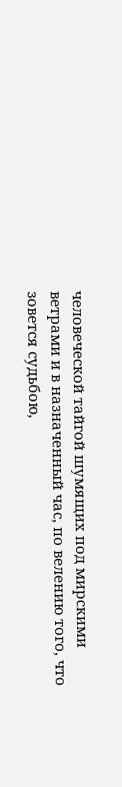человеческой тайгой шумящих под мирскими ветрами и в назначенный час, по велению того, что зовется судьбою,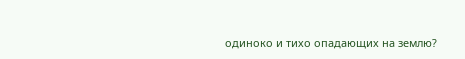одиноко и тихо опадающих на землю?